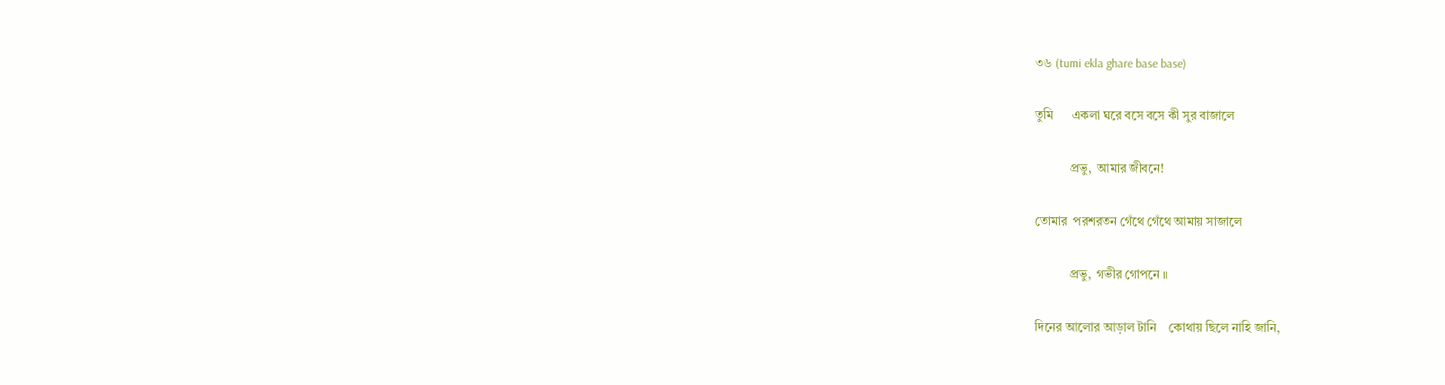৩৬ (tumi ekla ghare base base)

তুমি      একলা ঘরে বসে বসে কী সুর বাজালে

           প্রভু,  আমার জীবনে!

তোমার  পরশরতন গেঁথে গেঁথে আমায় সাজালে

           প্রভু,  গভীর গোপনে ॥

দিনের আলোর আড়াল টানি    কোথায় ছিলে নাহি জানি,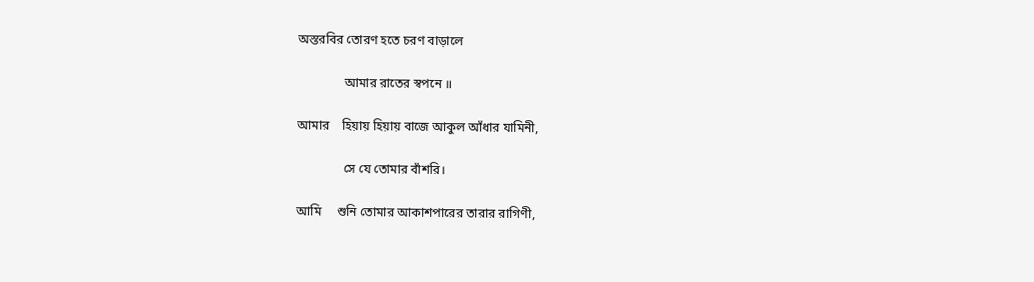অস্তরবির তোরণ হতে চরণ বাড়ালে

               আমার রাতের স্বপনে ॥

আমার    হিয়ায় হিয়ায় বাজে আকুল আঁধার যামিনী,

               সে যে তোমার বাঁশরি।

আমি     শুনি তোমার আকাশপারের তারার রাগিণী,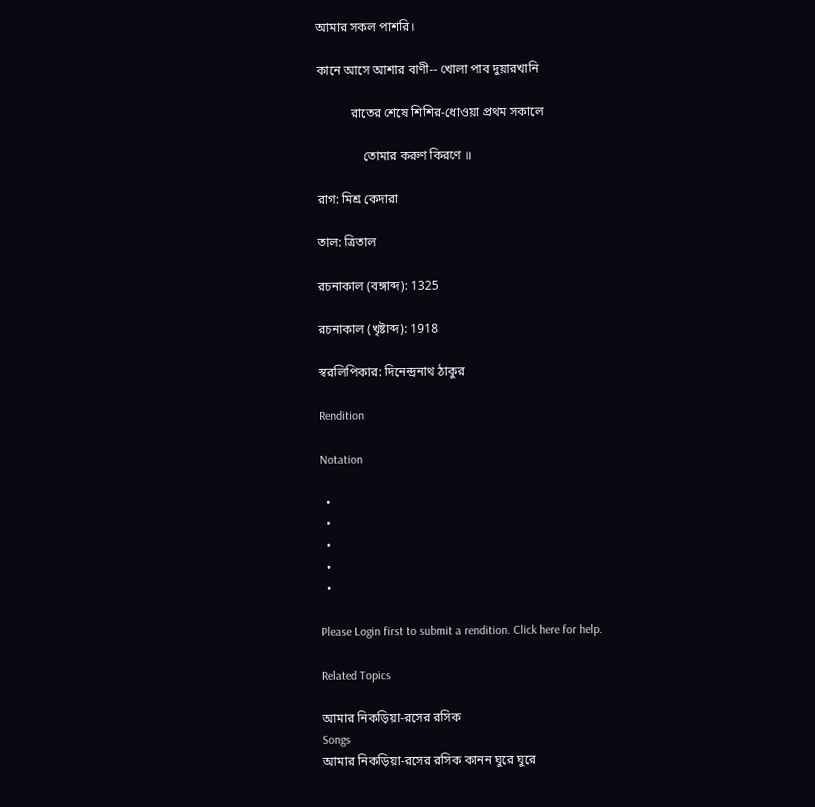আমার সকল পাশরি।

কানে আসে আশার বাণী-- খোলা পাব দুয়ারখানি

           রাতের শেষে শিশির-ধোওয়া প্রথম সকালে

               তোমার করুণ কিরণে ॥

রাগ: মিশ্র কেদারা

তাল: ত্রিতাল

রচনাকাল (বঙ্গাব্দ): 1325

রচনাকাল (খৃষ্টাব্দ): 1918

স্বরলিপিকার: দিনেন্দ্রনাথ ঠাকুর

Rendition

Notation

  •
  •
  •
  •
  •

Please Login first to submit a rendition. Click here for help.

Related Topics

আমার নিকড়িয়া-রসের রসিক
Songs
আমার নিকড়িয়া-রসের রসিক কানন ঘুরে ঘুরে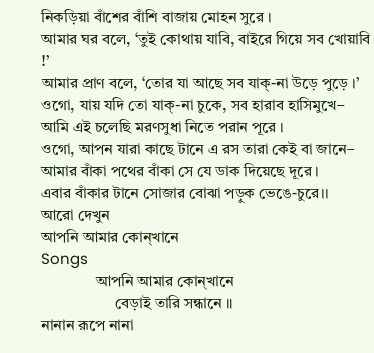নিকড়িয়া বাঁশের বাঁশি বাজায় মোহন সুরে ।
আমার ঘর বলে, ‘তুই কোথায় যাবি, বাইরে গিয়ে সব খোয়াবি !’
আমার প্রাণ বলে, ‘তোর যা আছে সব যাক্‌-না উড়ে পুড়ে ।’
ওগো, যায় যদি তো যাক্‌-না চুকে, সব হারাব হাসিমুখে–
আমি এই চলেছি মরণসুধা নিতে পরান পূরে ।
ওগো, আপন যারা কাছে টানে এ রস তারা কেই বা জানে–
আমার বাঁকা পথের বাঁকা সে যে ডাক দিয়েছে দূরে ।
এবার বাঁকার টানে সোজার বোঝা পড়ুক ভেঙে-চুরে।।
আরো দেখুন
আপনি আমার কোন্‌খানে
Songs
              আপনি আমার কোন্‌খানে
                   বেড়াই তারি সন্ধানে ॥
নানান রূপে নানা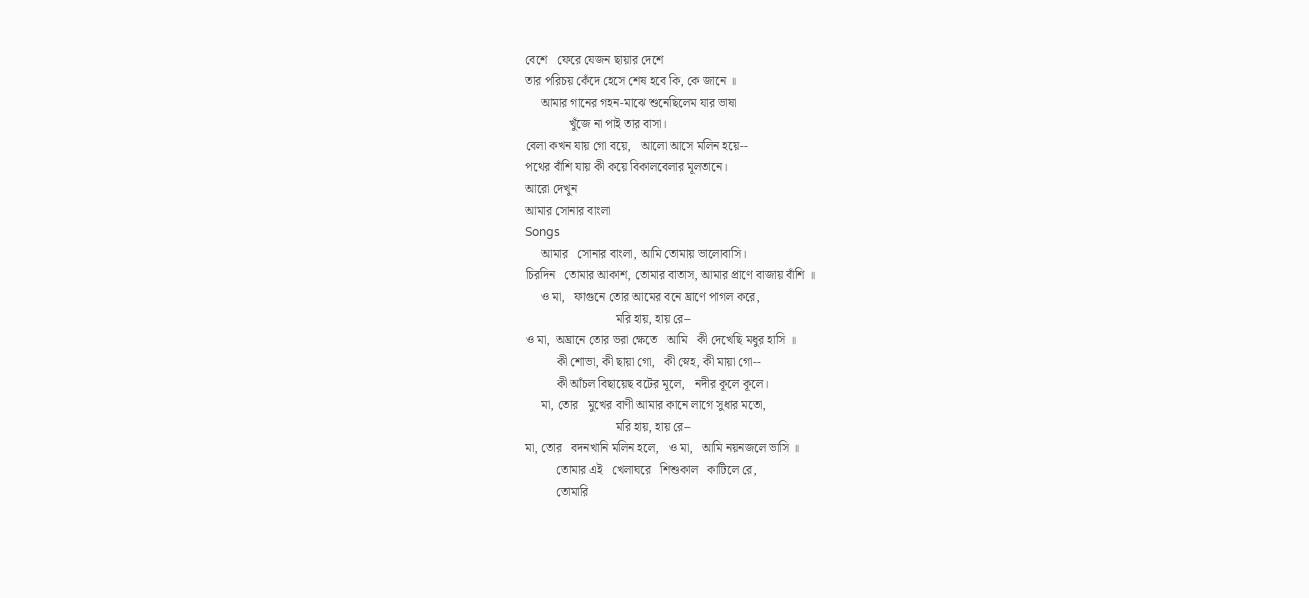বেশে   ফেরে যেজন ছায়ার দেশে
তার পরিচয় কেঁদে হেসে শেষ হবে কি, কে জানে ॥
     আমার গানের গহন-মাঝে শুনেছিলেম যার ভাষা
              খুঁজে না পাই তার বাসা।
বেলা কখন যায় গো বয়ে,   আলো আসে মলিন হয়ে--
পথের বাঁশি যায় কী কয়ে বিকালবেলার মূলতানে।
আরো দেখুন
আমার সোনার বাংলা
Songs
     আমার   সোনার বাংলা, আমি তোমায় ভালোবাসি।
চিরদিন   তোমার আকাশ, তোমার বাতাস, আমার প্রাণে বাজায় বাঁশি ॥
     ও মা,   ফাগুনে তোর আমের বনে ঘ্রাণে পাগল করে,
                             মরি হায়, হায় রে--
ও মা,  অঘ্রানে তোর ভরা ক্ষেতে   আমি   কী দেখেছি মধুর হাসি ॥
          কী শোভা, কী ছায়া গো,   কী স্নেহ, কী মায়া গো--
          কী আঁচল বিছায়েছ বটের মূলে,   নদীর কূলে কূলে।
     মা, তোর   মুখের বাণী আমার কানে লাগে সুধার মতো,
                             মরি হায়, হায় রে--
মা, তোর   বদনখানি মলিন হলে,   ও মা,   আমি নয়নজলে ভাসি ॥
          তোমার এই   খেলাঘরে   শিশুকাল   কাটিলে রে,
          তোমারি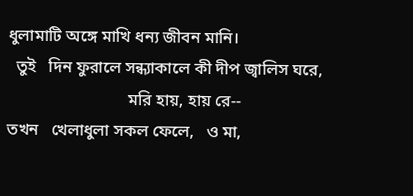ধুলামাটি অঙ্গে মাখি ধন্য জীবন মানি।
  তুই   দিন ফুরালে সন্ধ্যাকালে কী দীপ জ্বালিস ঘরে,
                             মরি হায়, হায় রে--
তখন   খেলাধুলা সকল ফেলে,   ও মা,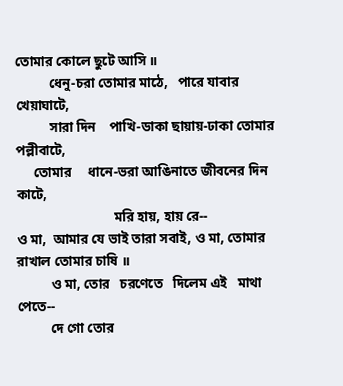তোমার কোলে ছুটে আসি ॥
          ধেনু-চরা তোমার মাঠে,   পারে যাবার খেয়াঘাটে,
          সারা দিন    পাখি-ডাকা ছায়ায়-ঢাকা তোমার পল্লীবাটে,
     তোমার     ধানে-ভরা আঙিনাতে জীবনের দিন কাটে,
                             মরি হায়, হায় রে--
ও মা,  আমার যে ভাই তারা সবাই, ও মা, তোমার রাখাল তোমার চাষি ॥
          ও মা, তোর   চরণেতে   দিলেম এই   মাথা পেতে--
          দে গো তোর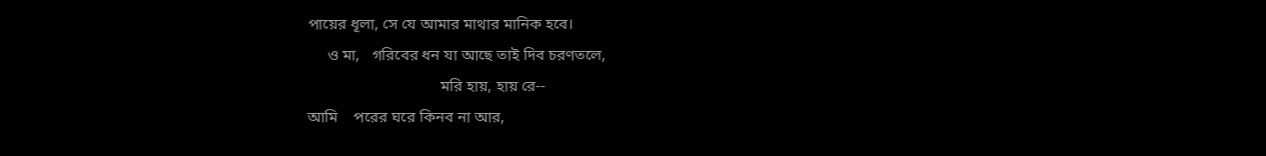পায়ের ধূলা, সে যে আমার মাথার মানিক হবে।
     ও মা,   গরিবের ধন যা আছে তাই দিব চরণতলে,
                                  মরি হায়, হায় রে--
আমি    পরের ঘরে কিনব না আর,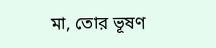মা, তোর ভূষণ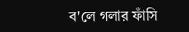ব'লে গলার ফাঁসি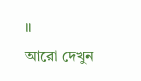॥
আরো দেখুন